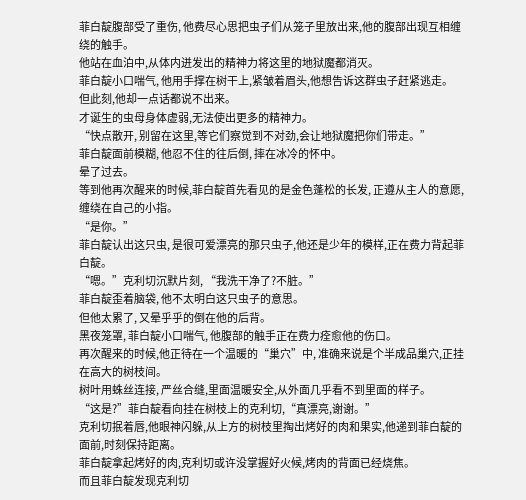菲白靛腹部受了重伤, 他费尽心思把虫子们从笼子里放出来,他的腹部出现互相缠绕的触手。
他站在血泊中,从体内迸发出的精神力将这里的地狱魔都消灭。
菲白靛小口喘气, 他用手撑在树干上,紧皱着眉头,他想告诉这群虫子赶紧逃走。
但此刻,他却一点话都说不出来。
才诞生的虫母身体虚弱,无法使出更多的精神力。
“快点散开, 别留在这里,等它们察觉到不对劲,会让地狱魔把你们带走。”
菲白靛面前模糊, 他忍不住的往后倒, 摔在冰冷的怀中。
晕了过去。
等到他再次醒来的时候,菲白靛首先看见的是金色蓬松的长发, 正遵从主人的意愿, 缠绕在自己的小指。
“是你。”
菲白靛认出这只虫, 是很可爱漂亮的那只虫子,他还是少年的模样,正在费力背起菲白靛。
“嗯。”克利切沉默片刻, “我洗干净了?不脏。”
菲白靛歪着脑袋, 他不太明白这只虫子的意思。
但他太累了, 又晕乎乎的倒在他的后背。
黑夜笼罩, 菲白靛小口喘气, 他腹部的触手正在费力痊愈他的伤口。
再次醒来的时候,他正待在一个温暖的“巢穴”中, 准确来说是个半成品巢穴,正挂在高大的树枝间。
树叶用蛛丝连接, 严丝合缝,里面温暖安全,从外面几乎看不到里面的样子。
“这是?”菲白靛看向挂在树枝上的克利切,“真漂亮,谢谢。”
克利切抿着唇,他眼神闪躲,从上方的树枝里掏出烤好的肉和果实,他递到菲白靛的面前,时刻保持距离。
菲白靛拿起烤好的肉,克利切或许没掌握好火候,烤肉的背面已经烧焦。
而且菲白靛发现克利切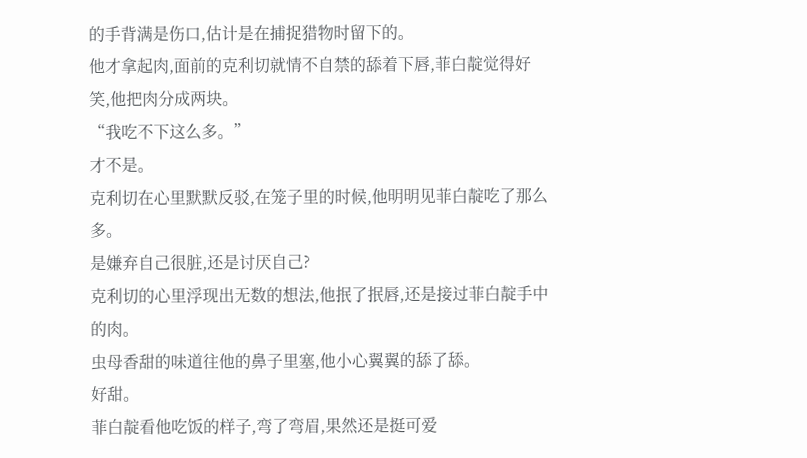的手背满是伤口,估计是在捕捉猎物时留下的。
他才拿起肉,面前的克利切就情不自禁的舔着下唇,菲白靛觉得好笑,他把肉分成两块。
“我吃不下这么多。”
才不是。
克利切在心里默默反驳,在笼子里的时候,他明明见菲白靛吃了那么多。
是嫌弃自己很脏,还是讨厌自己?
克利切的心里浮现出无数的想法,他抿了抿唇,还是接过菲白靛手中的肉。
虫母香甜的味道往他的鼻子里塞,他小心翼翼的舔了舔。
好甜。
菲白靛看他吃饭的样子,弯了弯眉,果然还是挺可爱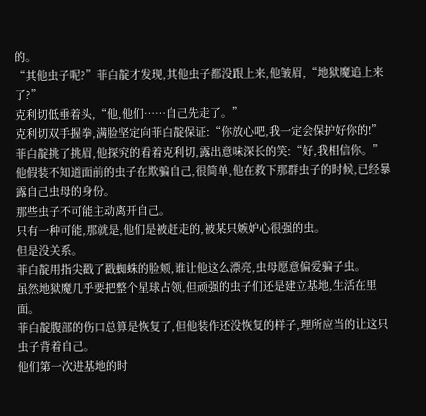的。
“其他虫子呢?”菲白靛才发现,其他虫子都没跟上来,他皱眉,“地狱魔追上来了?”
克利切低垂着头,“他,他们……自己先走了。”
克利切双手握拳,满脸坚定向菲白靛保证:“你放心吧,我一定会保护好你的!”
菲白靛挑了挑眉,他探究的看着克利切,露出意味深长的笑:“好,我相信你。”
他假装不知道面前的虫子在欺骗自己,很简单,他在救下那群虫子的时候,已经暴露自己虫母的身份。
那些虫子不可能主动离开自己。
只有一种可能,那就是,他们是被赶走的,被某只嫉妒心很强的虫。
但是没关系。
菲白靛用指尖戳了戳蜘蛛的脸颊,谁让他这么漂亮,虫母愿意偏爱骗子虫。
虽然地狱魔几乎要把整个星球占领,但顽强的虫子们还是建立基地,生活在里面。
菲白靛腹部的伤口总算是恢复了,但他装作还没恢复的样子,理所应当的让这只虫子背着自己。
他们第一次进基地的时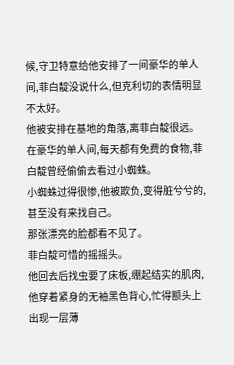候,守卫特意给他安排了一间豪华的单人间,菲白靛没说什么,但克利切的表情明显不太好。
他被安排在基地的角落,离菲白靛很远。
在豪华的单人间,每天都有免费的食物,菲白靛曾经偷偷去看过小蜘蛛。
小蜘蛛过得很惨,他被欺负,变得脏兮兮的,甚至没有来找自己。
那张漂亮的脸都看不见了。
菲白靛可惜的摇摇头。
他回去后找虫要了床板,绷起结实的肌肉,他穿着紧身的无袖黑色背心,忙得额头上出现一层薄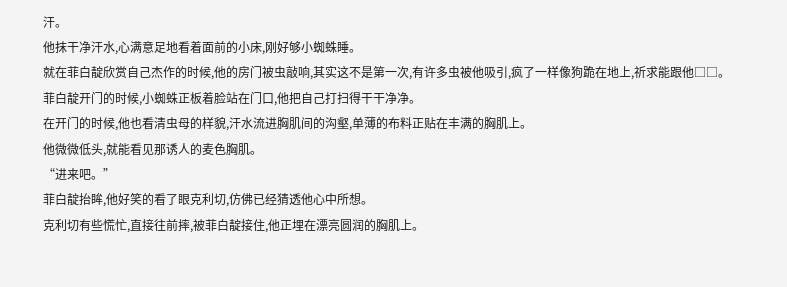汗。
他抹干净汗水,心满意足地看着面前的小床,刚好够小蜘蛛睡。
就在菲白靛欣赏自己杰作的时候,他的房门被虫敲响,其实这不是第一次,有许多虫被他吸引,疯了一样像狗跪在地上,祈求能跟他□□。
菲白靛开门的时候,小蜘蛛正板着脸站在门口,他把自己打扫得干干净净。
在开门的时候,他也看清虫母的样貌,汗水流进胸肌间的沟壑,单薄的布料正贴在丰满的胸肌上。
他微微低头,就能看见那诱人的麦色胸肌。
“进来吧。”
菲白靛抬眸,他好笑的看了眼克利切,仿佛已经猜透他心中所想。
克利切有些慌忙,直接往前摔,被菲白靛接住,他正埋在漂亮圆润的胸肌上。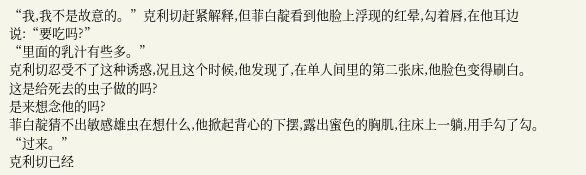“我,我不是故意的。”克利切赶紧解释,但菲白靛看到他脸上浮现的红晕,勾着唇,在他耳边说:“要吃吗?”
“里面的乳汁有些多。”
克利切忍受不了这种诱惑,况且这个时候,他发现了,在单人间里的第二张床,他脸色变得刷白。
这是给死去的虫子做的吗?
是来想念他的吗?
菲白靛猜不出敏感雄虫在想什么,他掀起背心的下摆,露出蜜色的胸肌,往床上一躺,用手勾了勾。
“过来。”
克利切已经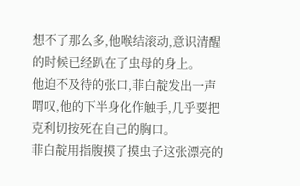想不了那么多,他喉结滚动,意识清醒的时候已经趴在了虫母的身上。
他迫不及待的张口,菲白靛发出一声喟叹,他的下半身化作触手,几乎要把克利切按死在自己的胸口。
菲白靛用指腹摸了摸虫子这张漂亮的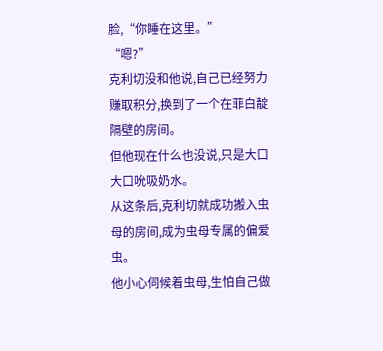脸,“你睡在这里。”
“嗯?”
克利切没和他说,自己已经努力赚取积分,换到了一个在菲白靛隔壁的房间。
但他现在什么也没说,只是大口大口吮吸奶水。
从这条后,克利切就成功搬入虫母的房间,成为虫母专属的偏爱虫。
他小心伺候着虫母,生怕自己做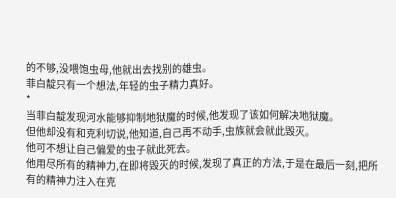的不够,没喂饱虫母,他就出去找别的雄虫。
菲白靛只有一个想法,年轻的虫子精力真好。
*
当菲白靛发现河水能够抑制地狱魔的时候,他发现了该如何解决地狱魔。
但他却没有和克利切说,他知道,自己再不动手,虫族就会就此毁灭。
他可不想让自己偏爱的虫子就此死去。
他用尽所有的精神力,在即将毁灭的时候,发现了真正的方法,于是在最后一刻,把所有的精神力注入在克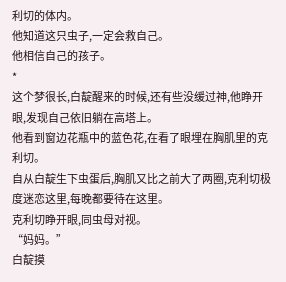利切的体内。
他知道这只虫子,一定会救自己。
他相信自己的孩子。
*
这个梦很长,白靛醒来的时候,还有些没缓过神,他睁开眼,发现自己依旧躺在高塔上。
他看到窗边花瓶中的蓝色花,在看了眼埋在胸肌里的克利切。
自从白靛生下虫蛋后,胸肌又比之前大了两圈,克利切极度迷恋这里,每晚都要待在这里。
克利切睁开眼,同虫母对视。
“妈妈。”
白靛摸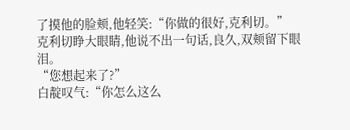了摸他的脸颊,他轻笑:“你做的很好,克利切。”
克利切睁大眼睛,他说不出一句话,良久,双颊留下眼泪。
“您想起来了?”
白靛叹气:“你怎么这么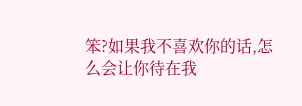笨?如果我不喜欢你的话,怎么会让你待在我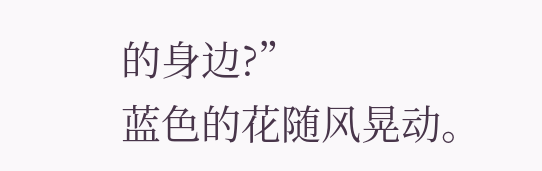的身边?”
蓝色的花随风晃动。